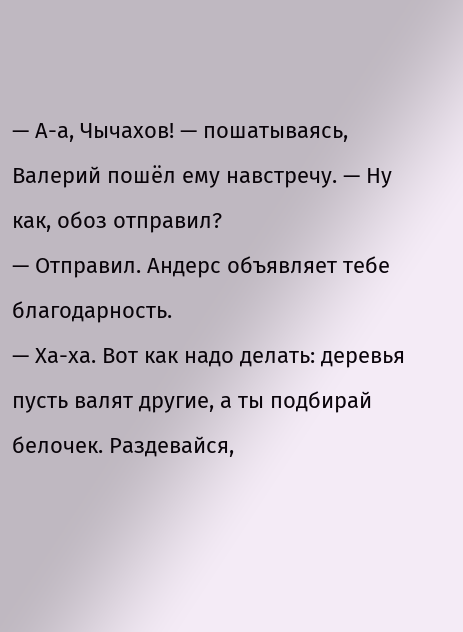— А-а, Чычахов! — пошатываясь, Валерий пошёл ему навстречу. — Ну как, обоз отправил?
— Отправил. Андерс объявляет тебе благодарность.
— Ха-ха. Вот как надо делать: деревья пусть валят другие, а ты подбирай белочек. Раздевайся,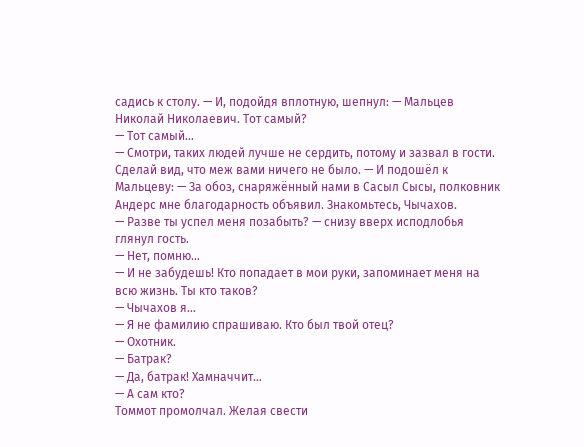садись к столу. — И, подойдя вплотную, шепнул: — Мальцев Николай Николаевич. Тот самый?
— Тот самый…
— Смотри, таких людей лучше не сердить, потому и зазвал в гости. Сделай вид, что меж вами ничего не было. — И подошёл к Мальцеву: — За обоз, снаряжённый нами в Сасыл Сысы, полковник Андерс мне благодарность объявил. Знакомьтесь, Чычахов.
— Разве ты успел меня позабыть? — снизу вверх исподлобья глянул гость.
— Нет, помню…
— И не забудешь! Кто попадает в мои руки, запоминает меня на всю жизнь. Ты кто таков?
— Чычахов я…
— Я не фамилию спрашиваю. Кто был твой отец?
— Охотник.
— Батрак?
— Да, батрак! Хамначчит…
— А сам кто?
Томмот промолчал. Желая свести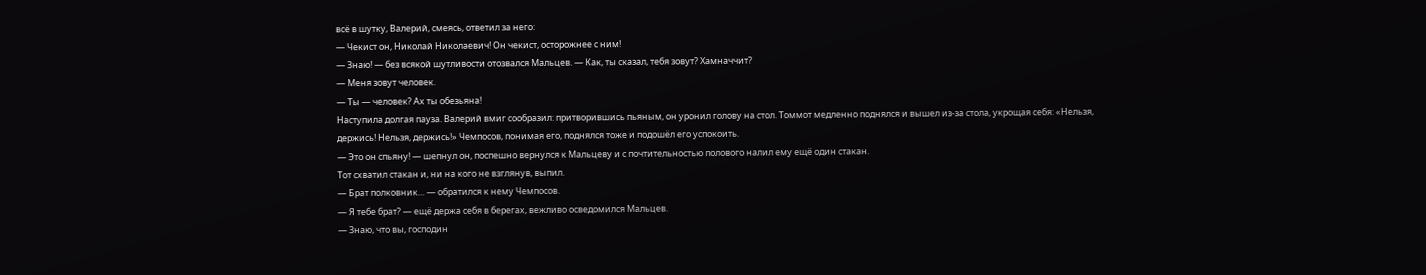всё в шутку, Валерий, смеясь, ответил за него:
— Чекист он, Николай Николаевич! Он чекист, осторожнее с ним!
— Знаю! — без всякой шутливости отозвался Мальцев. — Как, ты сказал, тебя зовут? Хамначчит?
— Меня зовут человек.
— Ты — человек? Ах ты обезьяна!
Наступила долгая пауза. Валерий вмиг сообразил: притворившись пьяным, он уронил голову на стол. Томмот медленно поднялся и вышел из-за стола, укрощая себя: «Нельзя, держись! Нельзя, держись!» Чемпосов, понимая его, поднялся тоже и подошёл его успокоить.
— Это он спьяну! — шепнул он, поспешно вернулся к Мальцеву и с почтительностью полового налил ему ещё один стакан.
Тот схватил стакан и, ни на кого не взглянув, выпил.
— Брат полковник… — обратился к нему Чемпосов.
— Я тебе брат? — ещё держа себя в берегах, вежливо осведомился Мальцев.
— Знаю, что вы, господин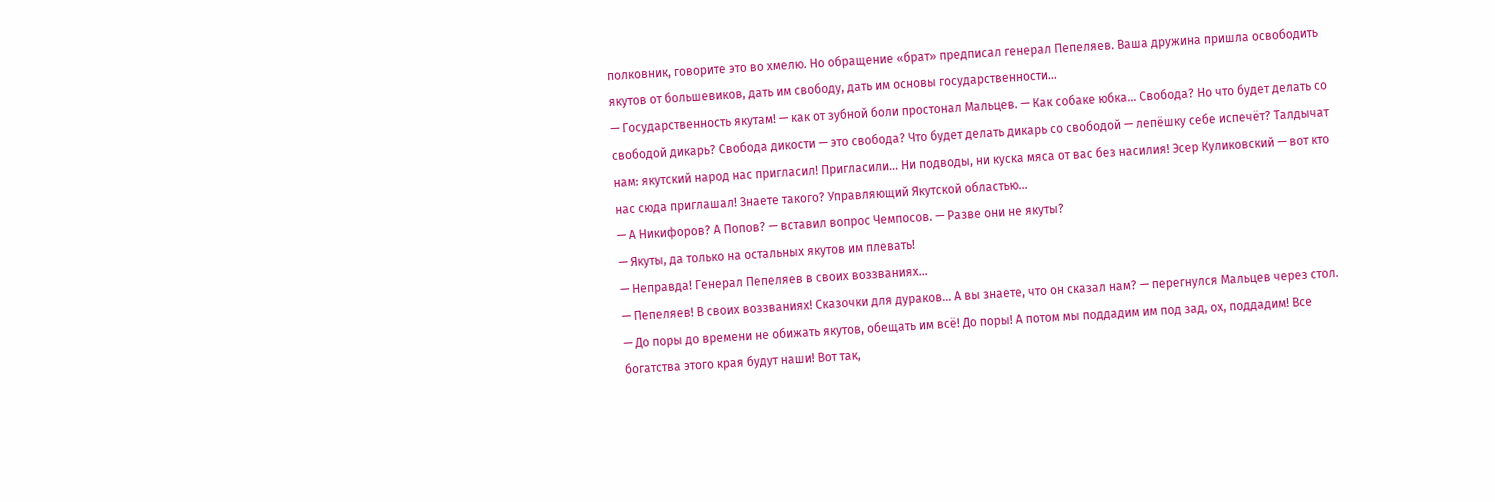полковник, говорите это во хмелю. Но обращение «брат» предписал генерал Пепеляев. Ваша дружина пришла освободить якутов от большевиков, дать им свободу, дать им основы государственности…
— Государственность якутам! — как от зубной боли простонал Мальцев. — Как собаке юбка… Свобода? Но что будет делать со свободой дикарь? Свобода дикости — это свобода? Что будет делать дикарь со свободой — лепёшку себе испечёт? Талдычат нам: якутский народ нас пригласил! Пригласили… Ни подводы, ни куска мяса от вас без насилия! Эсер Куликовский — вот кто нас сюда приглашал! Знаете такого? Управляющий Якутской областью…
— А Никифоров? А Попов? — вставил вопрос Чемпосов. — Разве они не якуты?
— Якуты, да только на остальных якутов им плевать!
— Неправда! Генерал Пепеляев в своих воззваниях…
— Пепеляев! В своих воззваниях! Сказочки для дураков… А вы знаете, что он сказал нам? — перегнулся Мальцев через стол. — До поры до времени не обижать якутов, обещать им всё! До поры! А потом мы поддадим им под зад, ох, поддадим! Все богатства этого края будут наши! Вот так,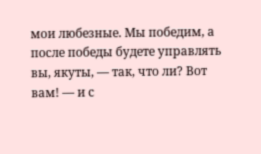мои любезные. Мы победим, а после победы будете управлять вы, якуты, — так, что ли? Вот вам! — и с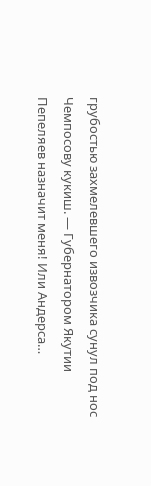грубостью захмелевшего извозчика сунул под нос Чемпосову кукиш. — Губернатором Якутии Пепеляев назначит меня! Или Андерса…